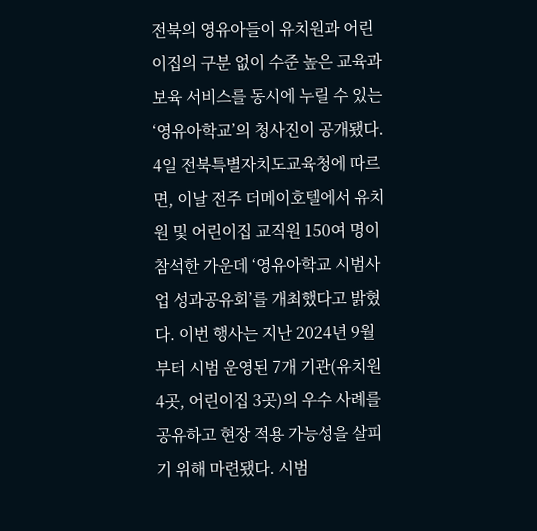전북의 영유아들이 유치원과 어린이집의 구분 없이 수준 높은 교육과 보육 서비스를 동시에 누릴 수 있는 ‘영유아학교’의 청사진이 공개됐다. 4일 전북특별자치도교육청에 따르면, 이날 전주 더메이호텔에서 유치원 및 어린이집 교직원 150여 명이 참석한 가운데 ‘영유아학교 시범사업 성과공유회’를 개최했다고 밝혔다. 이번 행사는 지난 2024년 9월부터 시범 운영된 7개 기관(유치원 4곳, 어린이집 3곳)의 우수 사례를 공유하고 현장 적용 가능성을 살피기 위해 마련됐다. 시범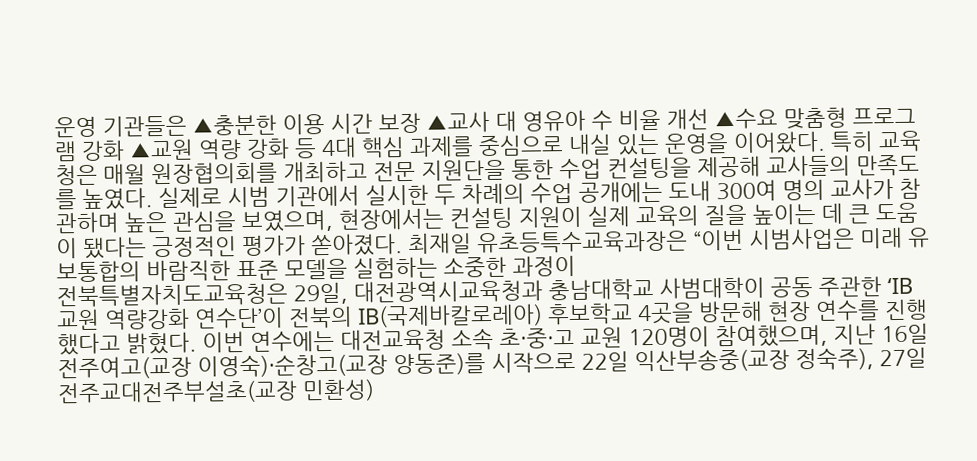운영 기관들은 ▲충분한 이용 시간 보장 ▲교사 대 영유아 수 비율 개선 ▲수요 맞춤형 프로그램 강화 ▲교원 역량 강화 등 4대 핵심 과제를 중심으로 내실 있는 운영을 이어왔다. 특히 교육청은 매월 원장협의회를 개최하고 전문 지원단을 통한 수업 컨설팅을 제공해 교사들의 만족도를 높였다. 실제로 시범 기관에서 실시한 두 차례의 수업 공개에는 도내 300여 명의 교사가 참관하며 높은 관심을 보였으며, 현장에서는 컨설팅 지원이 실제 교육의 질을 높이는 데 큰 도움이 됐다는 긍정적인 평가가 쏟아졌다. 최재일 유초등특수교육과장은 “이번 시범사업은 미래 유보통합의 바람직한 표준 모델을 실험하는 소중한 과정이
전북특별자치도교육청은 29일, 대전광역시교육청과 충남대학교 사범대학이 공동 주관한 ‘IB 교원 역량강화 연수단’이 전북의 IB(국제바칼로레아) 후보학교 4곳을 방문해 현장 연수를 진행했다고 밝혔다. 이번 연수에는 대전교육청 소속 초·중·고 교원 120명이 참여했으며, 지난 16일 전주여고(교장 이영숙)·순창고(교장 양동준)를 시작으로 22일 익산부송중(교장 정숙주), 27일 전주교대전주부설초(교장 민환성)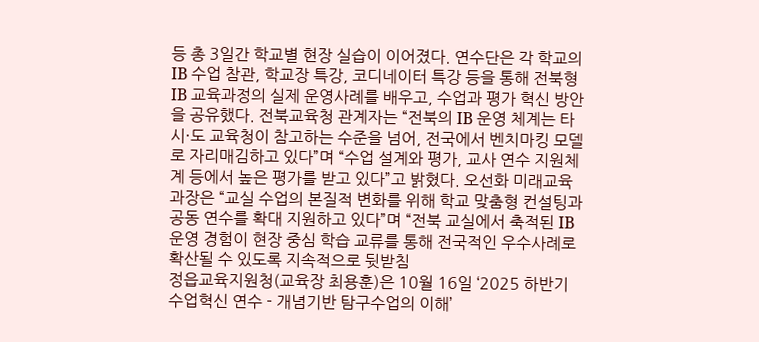등 총 3일간 학교별 현장 실습이 이어졌다. 연수단은 각 학교의 IB 수업 참관, 학교장 특강, 코디네이터 특강 등을 통해 전북형 IB 교육과정의 실제 운영사례를 배우고, 수업과 평가 혁신 방안을 공유했다. 전북교육청 관계자는 “전북의 IB 운영 체계는 타 시·도 교육청이 참고하는 수준을 넘어, 전국에서 벤치마킹 모델로 자리매김하고 있다”며 “수업 설계와 평가, 교사 연수 지원체계 등에서 높은 평가를 받고 있다”고 밝혔다. 오선화 미래교육과장은 “교실 수업의 본질적 변화를 위해 학교 맞춤형 컨설팅과 공동 연수를 확대 지원하고 있다”며 “전북 교실에서 축적된 IB 운영 경험이 현장 중심 학습 교류를 통해 전국적인 우수사례로 확산될 수 있도록 지속적으로 뒷받침
정읍교육지원청(교육장 최용훈)은 10월 16일 ‘2025 하반기 수업혁신 연수 - 개념기반 탐구수업의 이해’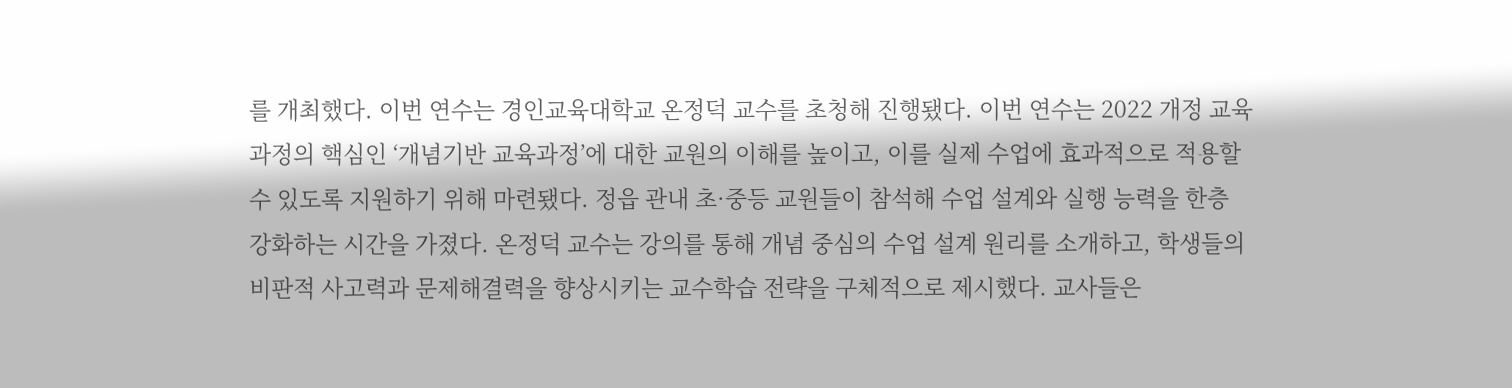를 개최했다. 이번 연수는 경인교육대학교 온정덕 교수를 초청해 진행됐다. 이번 연수는 2022 개정 교육과정의 핵심인 ‘개념기반 교육과정’에 대한 교원의 이해를 높이고, 이를 실제 수업에 효과적으로 적용할 수 있도록 지원하기 위해 마련됐다. 정읍 관내 초·중등 교원들이 참석해 수업 설계와 실행 능력을 한층 강화하는 시간을 가졌다. 온정덕 교수는 강의를 통해 개념 중심의 수업 설계 원리를 소개하고, 학생들의 비판적 사고력과 문제해결력을 향상시키는 교수학습 전략을 구체적으로 제시했다. 교사들은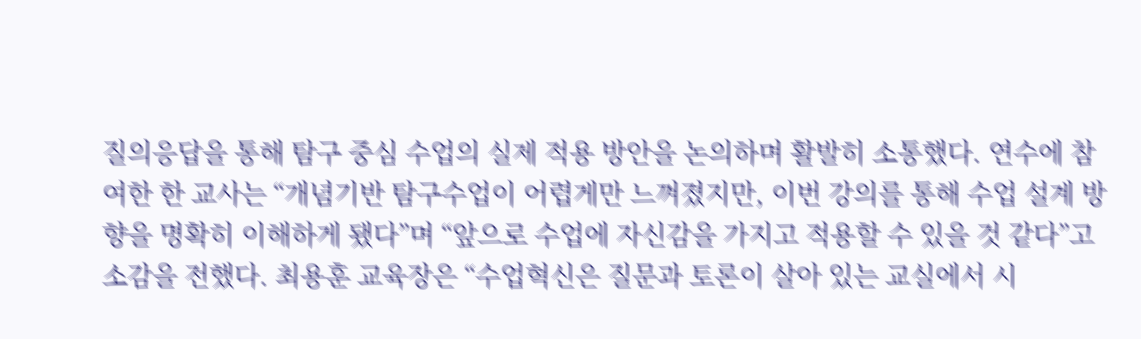질의응답을 통해 탐구 중심 수업의 실제 적용 방안을 논의하며 활발히 소통했다. 연수에 참여한 한 교사는 “개념기반 탐구수업이 어렵게만 느껴졌지만, 이번 강의를 통해 수업 설계 방향을 명확히 이해하게 됐다”며 “앞으로 수업에 자신감을 가지고 적용할 수 있을 것 같다”고 소감을 전했다. 최용훈 교육장은 “수업혁신은 질문과 토론이 살아 있는 교실에서 시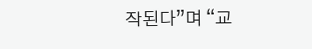작된다”며 “교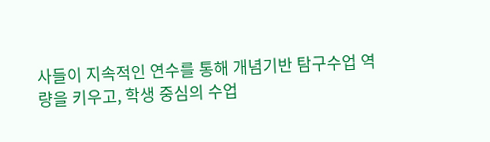사들이 지속적인 연수를 통해 개념기반 탐구수업 역량을 키우고, 학생 중심의 수업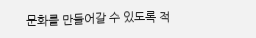문화를 만들어갈 수 있도록 적